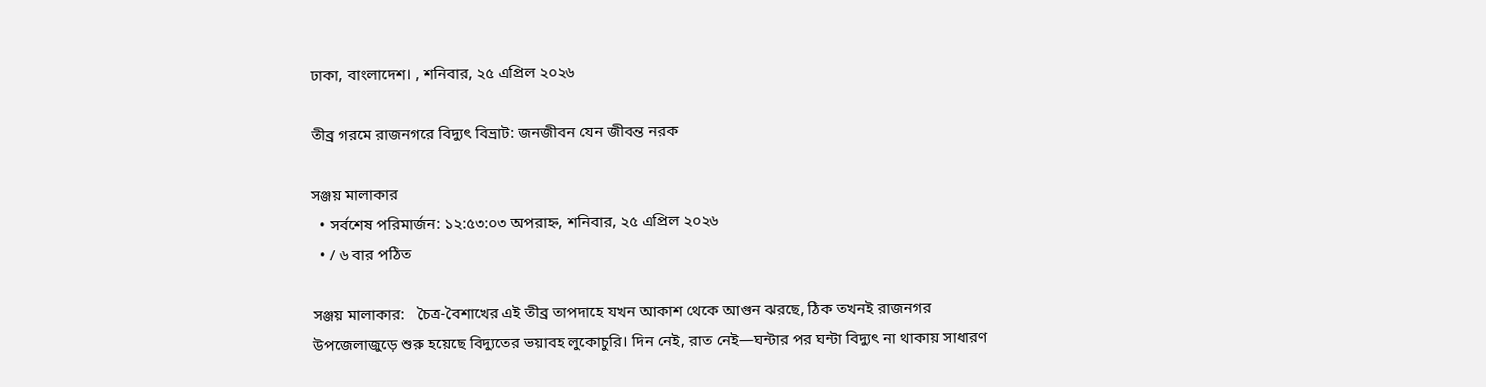ঢাকা, বাংলাদেশ। , শনিবার, ২৫ এপ্রিল ২০২৬

তীব্র গরমে রাজনগরে বিদ্যুৎ বিভ্রাট: জনজীবন যেন জীবন্ত নরক

সঞ্জয় মালাকার
  • সর্বশেষ পরিমার্জন: ১২:৫৩:০৩ অপরাহ্ন, শনিবার, ২৫ এপ্রিল ২০২৬
  • / ৬ বার পঠিত

সঞ্জয় মালাকার:   চৈত্র-বৈশাখের এই তীব্র তাপদাহে যখন আকাশ থেকে আগুন ঝরছে, ঠিক তখনই রাজনগর উপজেলাজুড়ে শুরু হয়েছে বিদ্যুতের ভয়াবহ লুকোচুরি। দিন নেই, রাত নেই—ঘন্টার পর ঘন্টা বিদ্যুৎ না থাকায় সাধারণ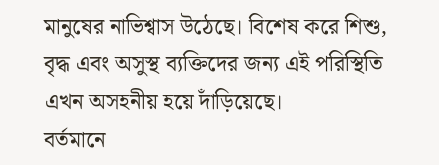মানুষের নাভিশ্বাস উঠেছে। বিশেষ করে শিশু, বৃদ্ধ এবং অসুস্থ ব্যক্তিদের জন্য এই পরিস্থিতি এখন অসহনীয় হয়ে দাঁড়িয়েছে।
বর্তমানে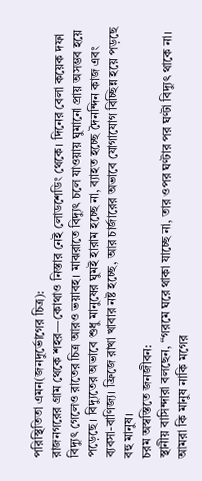পরিস্থিতিতা এমন(জনদুর্ভোগের চিত্র):
রাজনগরের গ্রাম থেকে শহর—কোথাও নিস্তার নেই লোডশেডিং থেকে। দিনের বেলা কয়েক দফা বিদ্যুৎ গেলেও রাতের চিত্র আরও ভয়াবহ। মাঝরাতে বিদ্যুৎ চলে যাওয়ায় ঘুমানো প্রায় অসম্ভব হয়ে পড়েছে। বিদ্যুতের অভাবে শুধু মানুষের ঘুমই হারাম হচ্ছে না, ব্যাহত হচ্ছে দৈনন্দিন কাজ এবং ব্যবসা-বাণিজ্য। ফ্রিজে রাখা খাবার নষ্ট হচ্ছে, আর চার্জারের অভাবে যোগাযোগ বিচ্ছিন্ন হয়ে পড়ছে বহু মানুষ।
চরম অস্বস্তিতে জনজীবন:
স্থানীয় বাসিন্দারা বলছেন, “গরমে ঘরে থাকা যাচ্ছে না, তার ওপর ঘণ্টার পর ঘণ্টা বিদ্যুৎ থাকে না। আমরা কি মানুষ নাকি মগের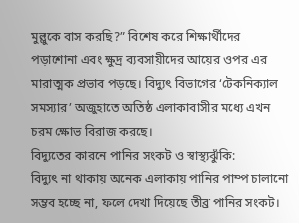মুল্লুকে বাস করছি?” বিশেষ করে শিক্ষার্থীদের পড়াশোনা এবং ক্ষুদ্র ব্যবসায়ীদের আয়ের ওপর এর মারাত্মক প্রভাব পড়ছে। বিদ্যুৎ বিভাগের ‘টেকনিক্যাল সমস্যার’ অজুহাতে অতিষ্ঠ এলাকাবাসীর মধ্যে এখন চরম ক্ষোভ বিরাজ করছে।
বিদ্যুতের কারনে পানির সংকট ও স্বাস্থ্যঝুঁকি:
বিদ্যুৎ না থাকায় অনেক এলাকায় পানির পাম্প চালানো সম্ভব হচ্ছে না, ফলে দেখা দিয়েছে তীব্র পানির সংকট।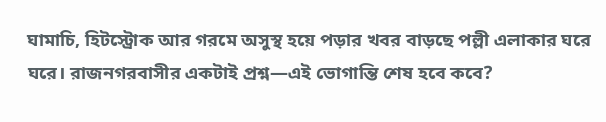ঘামাচি, হিটস্ট্রোক আর গরমে অসুস্থ হয়ে পড়ার খবর বাড়ছে পল্লী এলাকার ঘরে ঘরে। রাজনগরবাসীর একটাই প্রশ্ন—এই ভোগান্তি শেষ হবে কবে?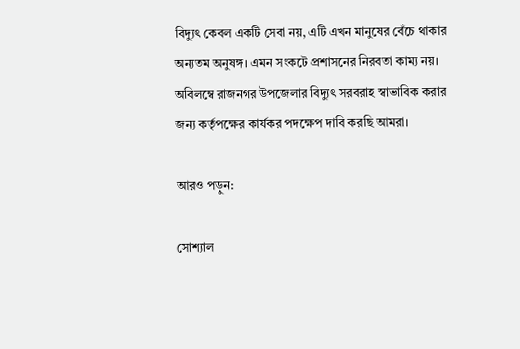বিদ্যুৎ কেবল একটি সেবা নয়, এটি এখন মানুষের বেঁচে থাকার অন্যতম অনুষঙ্গ। এমন সংকটে প্রশাসনের নিরবতা কাম্য নয়। অবিলম্বে রাজনগর উপজেলার বিদ্যুৎ সরবরাহ স্বাভাবিক করার জন্য কর্তৃপক্ষের কার্যকর পদক্ষেপ দাবি করছি আমরা।

আরও পড়ুন:

সোশ্যাল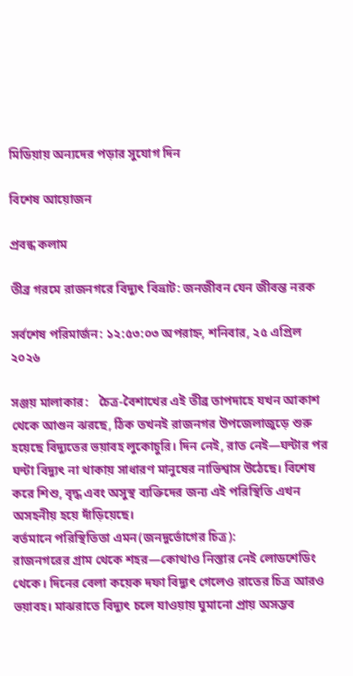মিডিয়ায় অন্যদের পড়ার সুযোগ দিন

বিশেষ আয়োজন

প্রবন্ধ কলাম

তীব্র গরমে রাজনগরে বিদ্যুৎ বিভ্রাট: জনজীবন যেন জীবন্ত নরক

সর্বশেষ পরিমার্জন: ১২:৫৩:০৩ অপরাহ্ন, শনিবার, ২৫ এপ্রিল ২০২৬

সঞ্জয় মালাকার:   চৈত্র-বৈশাখের এই তীব্র তাপদাহে যখন আকাশ থেকে আগুন ঝরছে, ঠিক তখনই রাজনগর উপজেলাজুড়ে শুরু হয়েছে বিদ্যুতের ভয়াবহ লুকোচুরি। দিন নেই, রাত নেই—ঘন্টার পর ঘন্টা বিদ্যুৎ না থাকায় সাধারণ মানুষের নাভিশ্বাস উঠেছে। বিশেষ করে শিশু, বৃদ্ধ এবং অসুস্থ ব্যক্তিদের জন্য এই পরিস্থিতি এখন অসহনীয় হয়ে দাঁড়িয়েছে।
বর্তমানে পরিস্থিতিতা এমন(জনদুর্ভোগের চিত্র):
রাজনগরের গ্রাম থেকে শহর—কোথাও নিস্তার নেই লোডশেডিং থেকে। দিনের বেলা কয়েক দফা বিদ্যুৎ গেলেও রাতের চিত্র আরও ভয়াবহ। মাঝরাতে বিদ্যুৎ চলে যাওয়ায় ঘুমানো প্রায় অসম্ভব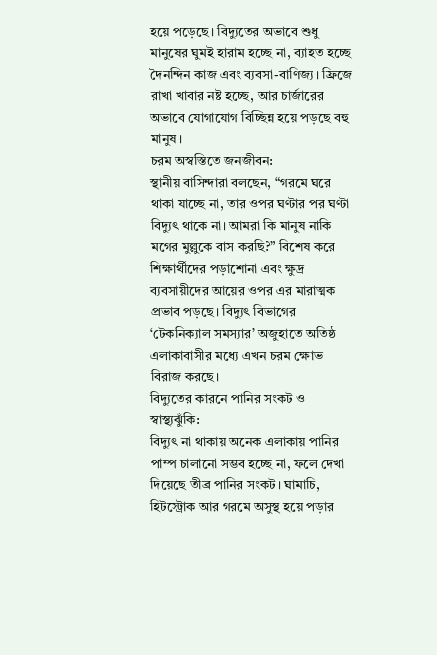হয়ে পড়েছে। বিদ্যুতের অভাবে শুধু মানুষের ঘুমই হারাম হচ্ছে না, ব্যাহত হচ্ছে দৈনন্দিন কাজ এবং ব্যবসা-বাণিজ্য। ফ্রিজে রাখা খাবার নষ্ট হচ্ছে, আর চার্জারের অভাবে যোগাযোগ বিচ্ছিন্ন হয়ে পড়ছে বহু মানুষ।
চরম অস্বস্তিতে জনজীবন:
স্থানীয় বাসিন্দারা বলছেন, “গরমে ঘরে থাকা যাচ্ছে না, তার ওপর ঘণ্টার পর ঘণ্টা বিদ্যুৎ থাকে না। আমরা কি মানুষ নাকি মগের মুল্লুকে বাস করছি?” বিশেষ করে শিক্ষার্থীদের পড়াশোনা এবং ক্ষুদ্র ব্যবসায়ীদের আয়ের ওপর এর মারাত্মক প্রভাব পড়ছে। বিদ্যুৎ বিভাগের ‘টেকনিক্যাল সমস্যার’ অজুহাতে অতিষ্ঠ এলাকাবাসীর মধ্যে এখন চরম ক্ষোভ বিরাজ করছে।
বিদ্যুতের কারনে পানির সংকট ও স্বাস্থ্যঝুঁকি:
বিদ্যুৎ না থাকায় অনেক এলাকায় পানির পাম্প চালানো সম্ভব হচ্ছে না, ফলে দেখা দিয়েছে তীব্র পানির সংকট। ঘামাচি, হিটস্ট্রোক আর গরমে অসুস্থ হয়ে পড়ার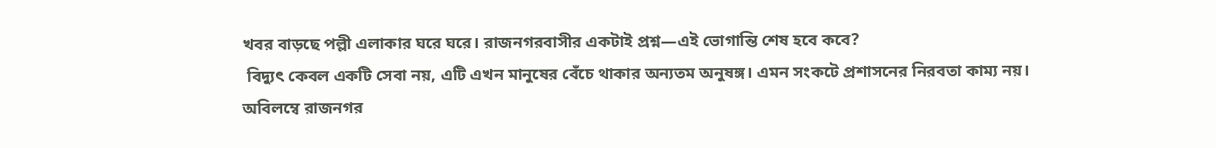খবর বাড়ছে পল্লী এলাকার ঘরে ঘরে। রাজনগরবাসীর একটাই প্রশ্ন—এই ভোগান্তি শেষ হবে কবে?
 বিদ্যুৎ কেবল একটি সেবা নয়, এটি এখন মানুষের বেঁচে থাকার অন্যতম অনুষঙ্গ। এমন সংকটে প্রশাসনের নিরবতা কাম্য নয়। অবিলম্বে রাজনগর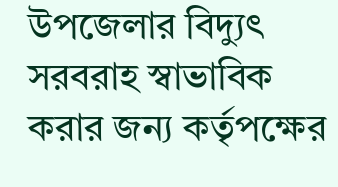উপজেলার বিদ্যুৎ সরবরাহ স্বাভাবিক করার জন্য কর্তৃপক্ষের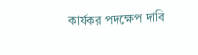কার্যকর পদক্ষেপ দাবি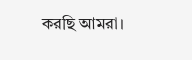করছি আমরা।